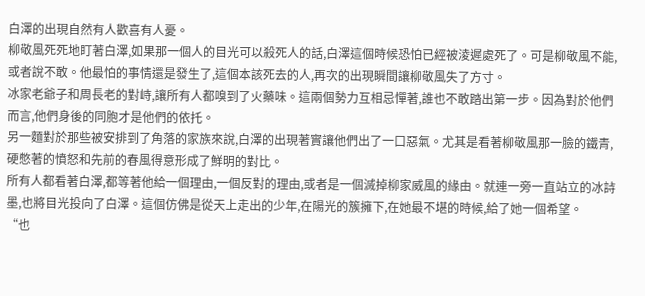白澤的出現自然有人歡喜有人憂。
柳敬風死死地盯著白澤,如果那一個人的目光可以殺死人的話,白澤這個時候恐怕已經被淩遲處死了。可是柳敬風不能,或者說不敢。他最怕的事情還是發生了,這個本該死去的人,再次的出現瞬間讓柳敬風失了方寸。
冰家老爺子和周長老的對峙,讓所有人都嗅到了火藥味。這兩個勢力互相忌憚著,誰也不敢踏出第一步。因為對於他們而言,他們身後的同胞才是他們的依托。
另一麵對於那些被安排到了角落的家族來說,白澤的出現著實讓他們出了一口惡氣。尤其是看著柳敬風那一臉的鐵青,硬憋著的憤怒和先前的春風得意形成了鮮明的對比。
所有人都看著白澤,都等著他給一個理由,一個反對的理由,或者是一個滅掉柳家威風的緣由。就連一旁一直站立的冰詩墨,也將目光投向了白澤。這個仿佛是從天上走出的少年,在陽光的簇擁下,在她最不堪的時候,給了她一個希望。
“也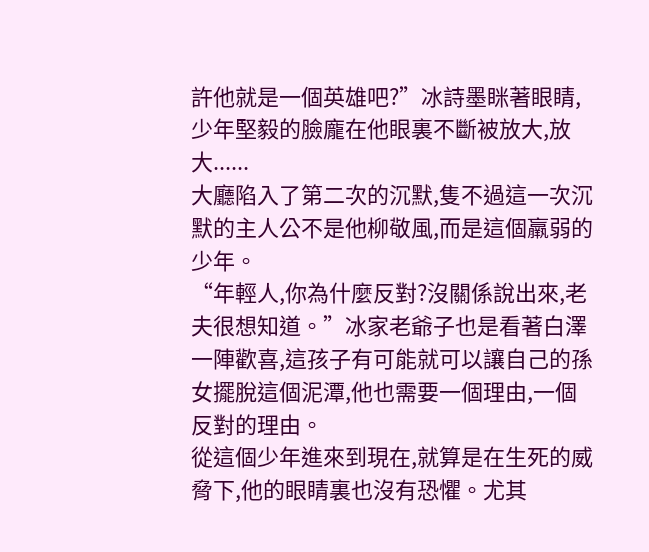許他就是一個英雄吧?”冰詩墨眯著眼睛,少年堅毅的臉龐在他眼裏不斷被放大,放大......
大廳陷入了第二次的沉默,隻不過這一次沉默的主人公不是他柳敬風,而是這個羸弱的少年。
“年輕人,你為什麼反對?沒關係說出來,老夫很想知道。”冰家老爺子也是看著白澤一陣歡喜,這孩子有可能就可以讓自己的孫女擺脫這個泥潭,他也需要一個理由,一個反對的理由。
從這個少年進來到現在,就算是在生死的威脅下,他的眼睛裏也沒有恐懼。尤其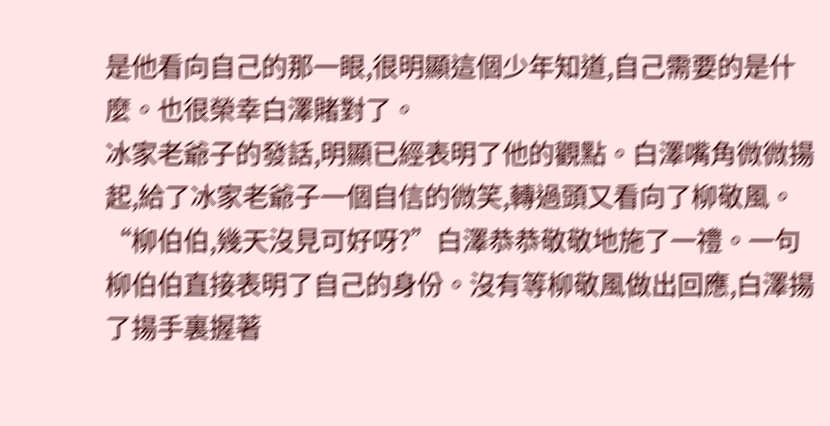是他看向自己的那一眼,很明顯這個少年知道,自己需要的是什麼。也很榮幸白澤賭對了。
冰家老爺子的發話,明顯已經表明了他的觀點。白澤嘴角微微揚起,給了冰家老爺子一個自信的微笑,轉過頭又看向了柳敬風。
“柳伯伯,幾天沒見可好呀?”白澤恭恭敬敬地施了一禮。一句柳伯伯直接表明了自己的身份。沒有等柳敬風做出回應,白澤揚了揚手裏握著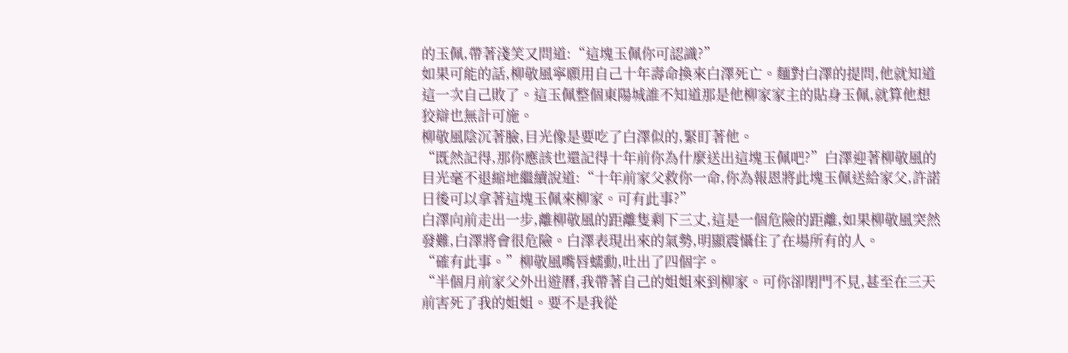的玉佩,帶著淺笑又問道:“這塊玉佩你可認識?”
如果可能的話,柳敬風寧願用自己十年壽命換來白澤死亡。麵對白澤的提問,他就知道這一次自己敗了。這玉佩整個東陽城誰不知道那是他柳家家主的貼身玉佩,就算他想狡辯也無計可施。
柳敬風陰沉著臉,目光像是要吃了白澤似的,緊盯著他。
“既然記得,那你應該也還記得十年前你為什麼送出這塊玉佩吧?”白澤迎著柳敬風的目光毫不退縮地繼續說道:“十年前家父救你一命,你為報恩將此塊玉佩送給家父,許諾日後可以拿著這塊玉佩來柳家。可有此事?”
白澤向前走出一步,離柳敬風的距離隻剩下三丈,這是一個危險的距離,如果柳敬風突然發難,白澤將會很危險。白澤表現出來的氣勢,明顯震懾住了在場所有的人。
“確有此事。”柳敬風嘴唇蠕動,吐出了四個字。
“半個月前家父外出遊曆,我帶著自己的姐姐來到柳家。可你卻閉門不見,甚至在三天前害死了我的姐姐。要不是我從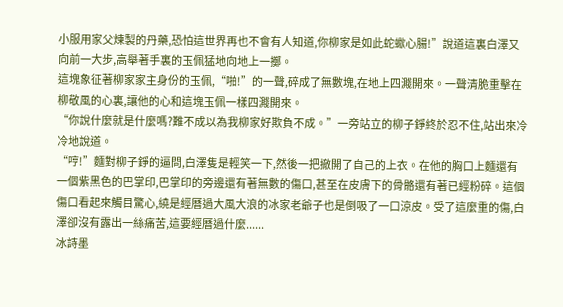小服用家父煉製的丹藥,恐怕這世界再也不會有人知道,你柳家是如此蛇蠍心腸!”說道這裏白澤又向前一大步,高舉著手裏的玉佩猛地向地上一擲。
這塊象征著柳家家主身份的玉佩,“啪!”的一聲,碎成了無數塊,在地上四濺開來。一聲清脆重擊在柳敬風的心裏,讓他的心和這塊玉佩一樣四濺開來。
“你說什麼就是什麼嗎?難不成以為我柳家好欺負不成。”一旁站立的柳子錚終於忍不住,站出來冷冷地說道。
“哼!”麵對柳子錚的逼問,白澤隻是輕笑一下,然後一把撤開了自己的上衣。在他的胸口上麵還有一個紫黑色的巴掌印,巴掌印的旁邊還有著無數的傷口,甚至在皮膚下的骨骼還有著已經粉碎。這個傷口看起來觸目驚心,繞是經曆過大風大浪的冰家老爺子也是倒吸了一口涼皮。受了這麼重的傷,白澤卻沒有露出一絲痛苦,這要經曆過什麼......
冰詩墨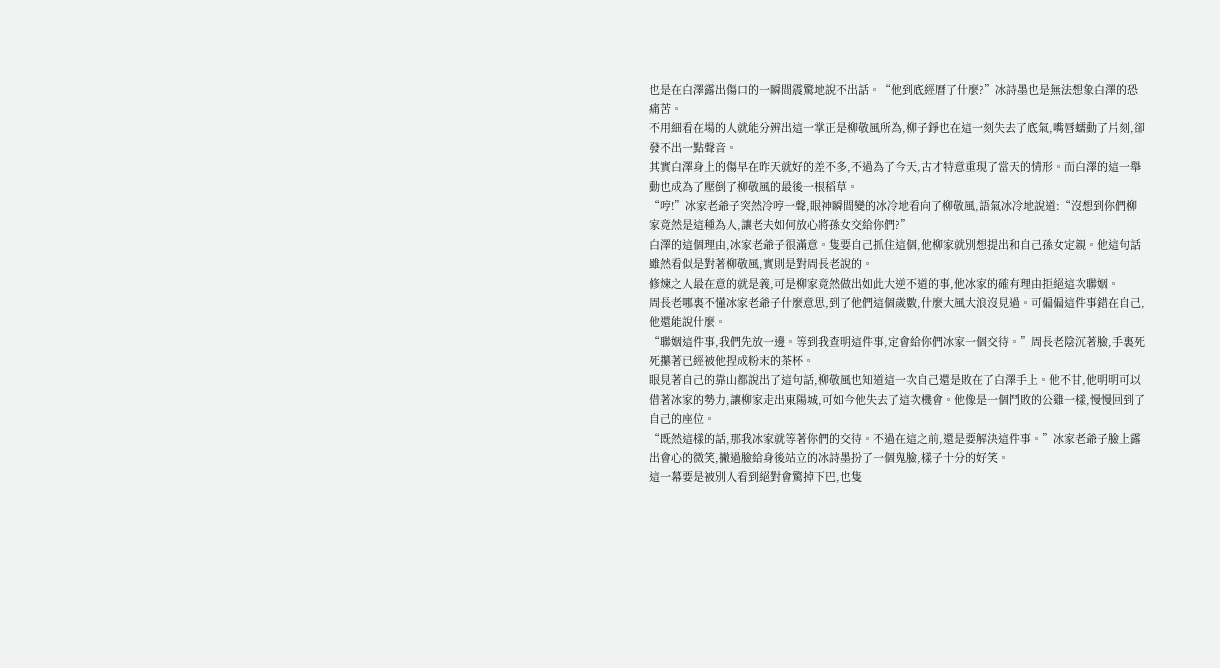也是在白澤露出傷口的一瞬間震驚地說不出話。“他到底經曆了什麼?”冰詩墨也是無法想象白澤的恐痛苦。
不用細看在場的人就能分辨出這一掌正是柳敬風所為,柳子錚也在這一刻失去了底氣,嘴唇蠕動了片刻,卻發不出一點聲音。
其實白澤身上的傷早在昨天就好的差不多,不過為了今天,古才特意重現了當天的情形。而白澤的這一舉動也成為了壓倒了柳敬風的最後一根稻草。
“哼!”冰家老爺子突然冷哼一聲,眼神瞬間變的冰冷地看向了柳敬風,語氣冰冷地說道:“沒想到你們柳家竟然是這種為人,讓老夫如何放心將孫女交給你們?”
白澤的這個理由,冰家老爺子很滿意。隻要自己抓住這個,他柳家就別想提出和自己孫女定親。他這句話雖然看似是對著柳敬風,實則是對周長老說的。
修煉之人最在意的就是義,可是柳家竟然做出如此大逆不道的事,他冰家的確有理由拒絕這次聯姻。
周長老哪裏不懂冰家老爺子什麼意思,到了他們這個歲數,什麼大風大浪沒見過。可偏偏這件事錯在自己,他還能說什麼。
“聯姻這件事,我們先放一邊。等到我查明這件事,定會給你們冰家一個交待。”周長老陰沉著臉,手裏死死攥著已經被他捏成粉末的茶杯。
眼見著自己的靠山都說出了這句話,柳敬風也知道這一次自己還是敗在了白澤手上。他不甘,他明明可以借著冰家的勢力,讓柳家走出東陽城,可如今他失去了這次機會。他像是一個鬥敗的公雞一樣,慢慢回到了自己的座位。
“既然這樣的話,那我冰家就等著你們的交待。不過在這之前,還是要解決這件事。”冰家老爺子臉上露出會心的微笑,撇過臉給身後站立的冰詩墨扮了一個鬼臉,樣子十分的好笑。
這一幕要是被別人看到絕對會驚掉下巴,也隻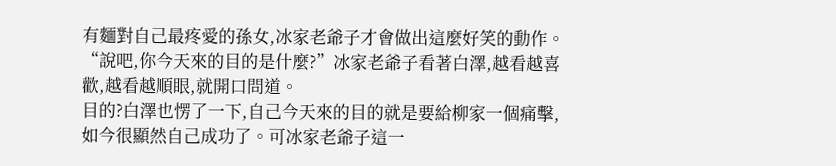有麵對自己最疼愛的孫女,冰家老爺子才會做出這麼好笑的動作。
“說吧,你今天來的目的是什麼?”冰家老爺子看著白澤,越看越喜歡,越看越順眼,就開口問道。
目的?白澤也愣了一下,自己今天來的目的就是要給柳家一個痛擊,如今很顯然自己成功了。可冰家老爺子這一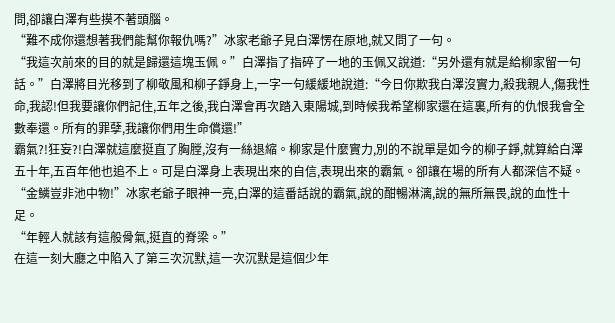問,卻讓白澤有些摸不著頭腦。
“難不成你還想著我們能幫你報仇嗎?”冰家老爺子見白澤愣在原地,就又問了一句。
“我這次前來的目的就是歸還這塊玉佩。”白澤指了指碎了一地的玉佩又說道:“另外還有就是給柳家留一句話。”白澤將目光移到了柳敬風和柳子錚身上,一字一句緩緩地說道:“今日你欺我白澤沒實力,殺我親人,傷我性命,我認!但我要讓你們記住,五年之後,我白澤會再次踏入東陽城,到時候我希望柳家還在這裏,所有的仇恨我會全數奉還。所有的罪孽,我讓你們用生命償還!”
霸氣?!狂妄?!白澤就這麼挺直了胸膛,沒有一絲退縮。柳家是什麼實力,別的不說單是如今的柳子錚,就算給白澤五十年,五百年他也追不上。可是白澤身上表現出來的自信,表現出來的霸氣。卻讓在場的所有人都深信不疑。
“金鱗豈非池中物!”冰家老爺子眼神一亮,白澤的這番話說的霸氣,說的酣暢淋漓,說的無所無畏,說的血性十足。
“年輕人就該有這般骨氣,挺直的脊梁。”
在這一刻大廳之中陷入了第三次沉默,這一次沉默是這個少年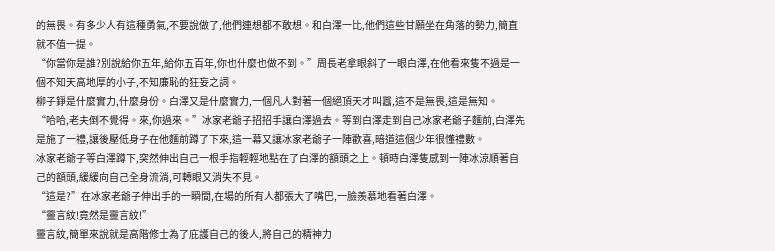的無畏。有多少人有這種勇氣,不要說做了,他們連想都不敢想。和白澤一比,他們這些甘願坐在角落的勢力,簡直就不值一提。
“你當你是誰?別說給你五年,給你五百年,你也什麼也做不到。”周長老拿眼斜了一眼白澤,在他看來隻不過是一個不知天高地厚的小子,不知廉恥的狂妄之詞。
柳子錚是什麼實力,什麼身份。白澤又是什麼實力,一個凡人對著一個絕頂天才叫囂,這不是無畏,這是無知。
“哈哈,老夫倒不覺得。來,你過來。”冰家老爺子招招手讓白澤過去。等到白澤走到自己冰家老爺子麵前,白澤先是施了一禮,讓後壓低身子在他麵前蹲了下來,這一幕又讓冰家老爺子一陣歡喜,暗道這個少年很懂禮數。
冰家老爺子等白澤蹲下,突然伸出自己一根手指輕輕地點在了白澤的額頭之上。頓時白澤隻感到一陣冰涼順著自己的額頭,緩緩向自己全身流淌,可轉眼又消失不見。
“這是?”在冰家老爺子伸出手的一瞬間,在場的所有人都張大了嘴巴,一臉羨慕地看著白澤。
“靈言紋!竟然是靈言紋!”
靈言紋,簡單來說就是高階修士為了庇護自己的後人,將自己的精神力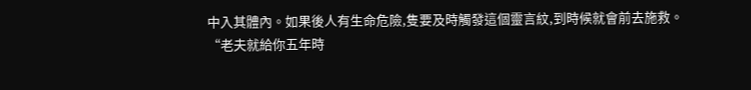中入其體內。如果後人有生命危險,隻要及時觸發這個靈言紋,到時候就會前去施救。
“老夫就給你五年時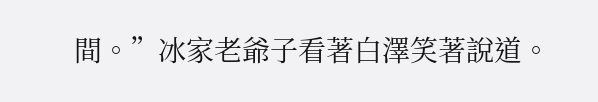間。”冰家老爺子看著白澤笑著說道。